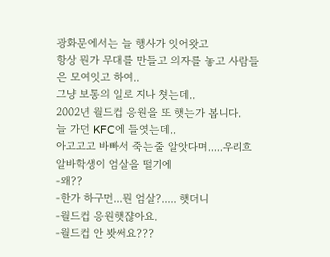광화문에서는 늘 행사가 잇어왓고
항상 뭔가 무대를 만들고 의자를 놓고 사람들은 모여잇고 하여..
그냥 보통의 일로 지나 쳣는데..
2002년 월드컵 응원을 또 햇는가 봅니다.
늘 가던 KFC에 들엿는데..
아고고고 바빠서 죽는줄 알앗다며.....우리흐 알바학생이 엄살을 떨기에
-왜??
-한가 하구먼...뭔 엄살?..... 햇더니
-월드컵 응원햇쟎아요.
-월드컵 안 봣써요???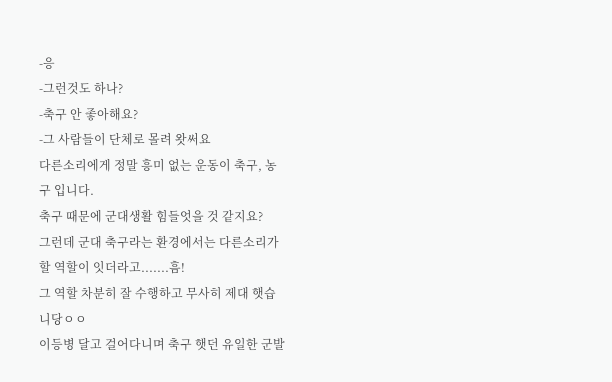-응
-그런것도 하나?
-축구 안 좋아해요?
-그 사람들이 단체로 몰려 왓써요
다른소리에게 정말 흥미 없는 운동이 축구, 농구 입니다.
축구 때문에 군대생활 힘들엇을 것 같지요?
그런데 군대 축구라는 환경에서는 다른소리가 할 역할이 잇더라고.......흠!
그 역할 차분히 잘 수행하고 무사히 제대 햇습니당ㅇㅇ
이등병 달고 걸어다니며 축구 햇던 유일한 군발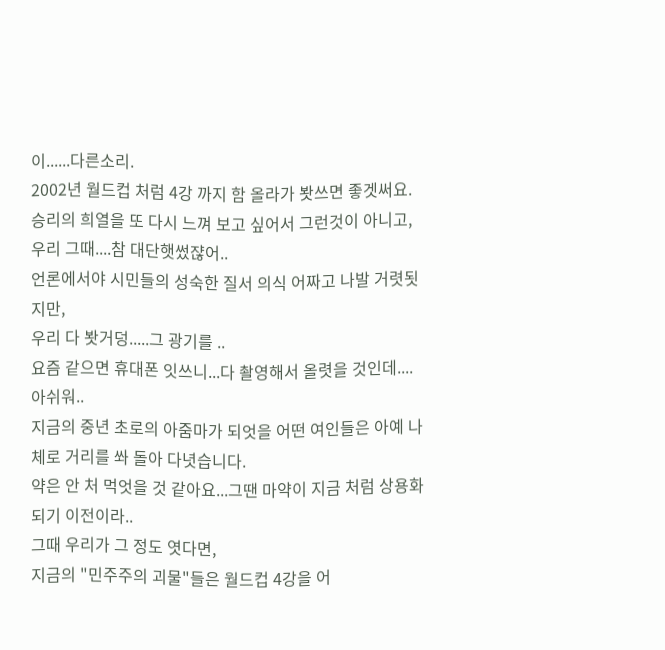이......다른소리.
2002년 월드컵 처럼 4강 까지 함 올라가 봣쓰면 좋겟써요.
승리의 희열을 또 다시 느껴 보고 싶어서 그런것이 아니고,
우리 그때....참 대단햇썼쟎어..
언론에서야 시민들의 성숙한 질서 의식 어짜고 나발 거렷됫지만,
우리 다 봣거덩.....그 광기를 ..
요즘 같으면 휴대폰 잇쓰니...다 촬영해서 올렷을 것인데....아쉬워..
지금의 중년 초로의 아줌마가 되엇을 어떤 여인들은 아예 나체로 거리를 쏴 돌아 다녓습니다.
약은 안 처 먹엇을 것 같아요...그땐 마약이 지금 처럼 상용화 되기 이전이라..
그때 우리가 그 정도 엿다면,
지금의 "민주주의 괴물"들은 월드컵 4강을 어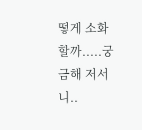떻게 소화할까.....궁금해 저서니..